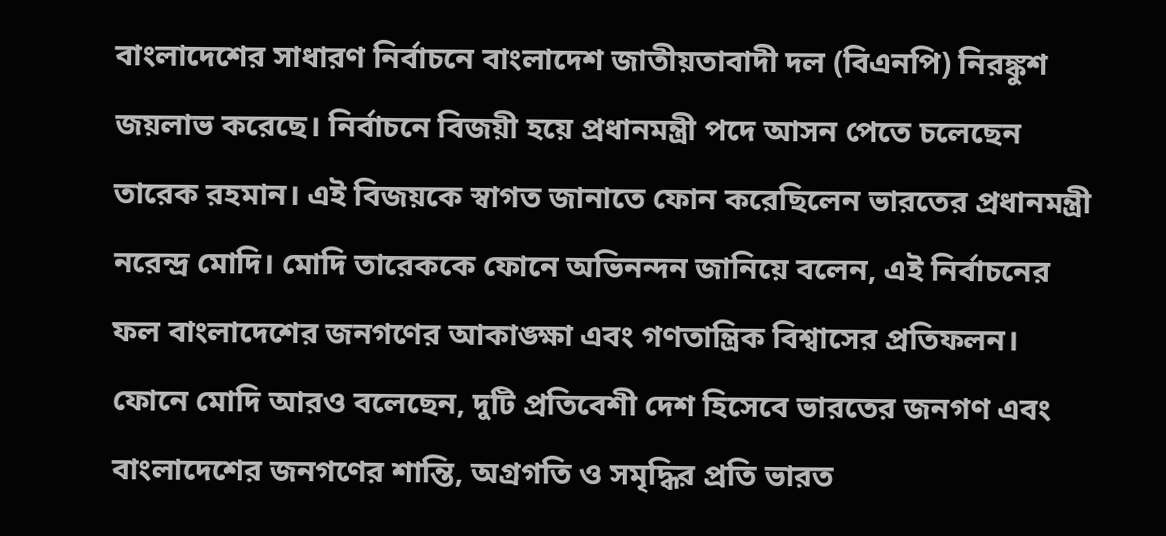বাংলাদেশের সাধারণ নির্বাচনে বাংলাদেশ জাতীয়তাবাদী দল (বিএনপি) নিরঙ্কুশ জয়লাভ করেছে। নির্বাচনে বিজয়ী হয়ে প্রধানমন্ত্রী পদে আসন পেতে চলেছেন তারেক রহমান। এই বিজয়কে স্বাগত জানাতে ফোন করেছিলেন ভারতের প্রধানমন্ত্রী নরেন্দ্র মোদি। মোদি তারেককে ফোনে অভিনন্দন জানিয়ে বলেন, এই নির্বাচনের ফল বাংলাদেশের জনগণের আকাঙ্ক্ষা এবং গণতান্ত্রিক বিশ্বাসের প্রতিফলন।
ফোনে মোদি আরও বলেছেন, দুটি প্রতিবেশী দেশ হিসেবে ভারতের জনগণ এবং বাংলাদেশের জনগণের শান্তি, অগ্রগতি ও সমৃদ্ধির প্রতি ভারত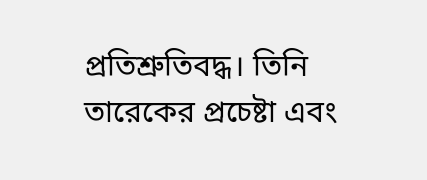প্রতিশ্রুতিবদ্ধ। তিনি তারেকের প্রচেষ্টা এবং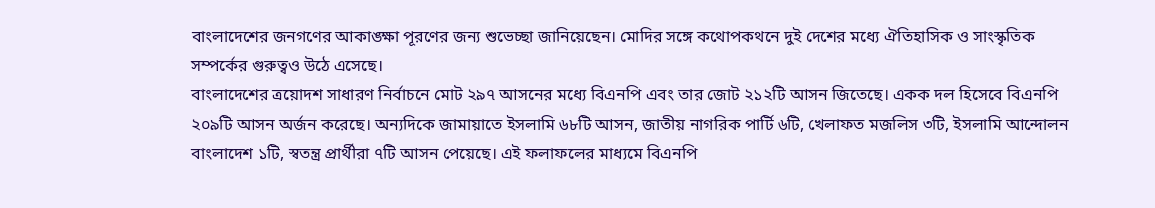বাংলাদেশের জনগণের আকাঙ্ক্ষা পূরণের জন্য শুভেচ্ছা জানিয়েছেন। মোদির সঙ্গে কথোপকথনে দুই দেশের মধ্যে ঐতিহাসিক ও সাংস্কৃতিক সম্পর্কের গুরুত্বও উঠে এসেছে।
বাংলাদেশের ত্রয়োদশ সাধারণ নির্বাচনে মোট ২৯৭ আসনের মধ্যে বিএনপি এবং তার জোট ২১২টি আসন জিতেছে। একক দল হিসেবে বিএনপি ২০৯টি আসন অর্জন করেছে। অন্যদিকে জামায়াতে ইসলামি ৬৮টি আসন, জাতীয় নাগরিক পার্টি ৬টি, খেলাফত মজলিস ৩টি, ইসলামি আন্দোলন বাংলাদেশ ১টি, স্বতন্ত্র প্রার্থীরা ৭টি আসন পেয়েছে। এই ফলাফলের মাধ্যমে বিএনপি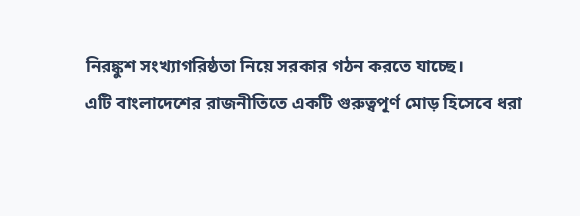নিরঙ্কুশ সংখ্যাগরিষ্ঠতা নিয়ে সরকার গঠন করতে যাচ্ছে।
এটি বাংলাদেশের রাজনীতিতে একটি গুরুত্বপূর্ণ মোড় হিসেবে ধরা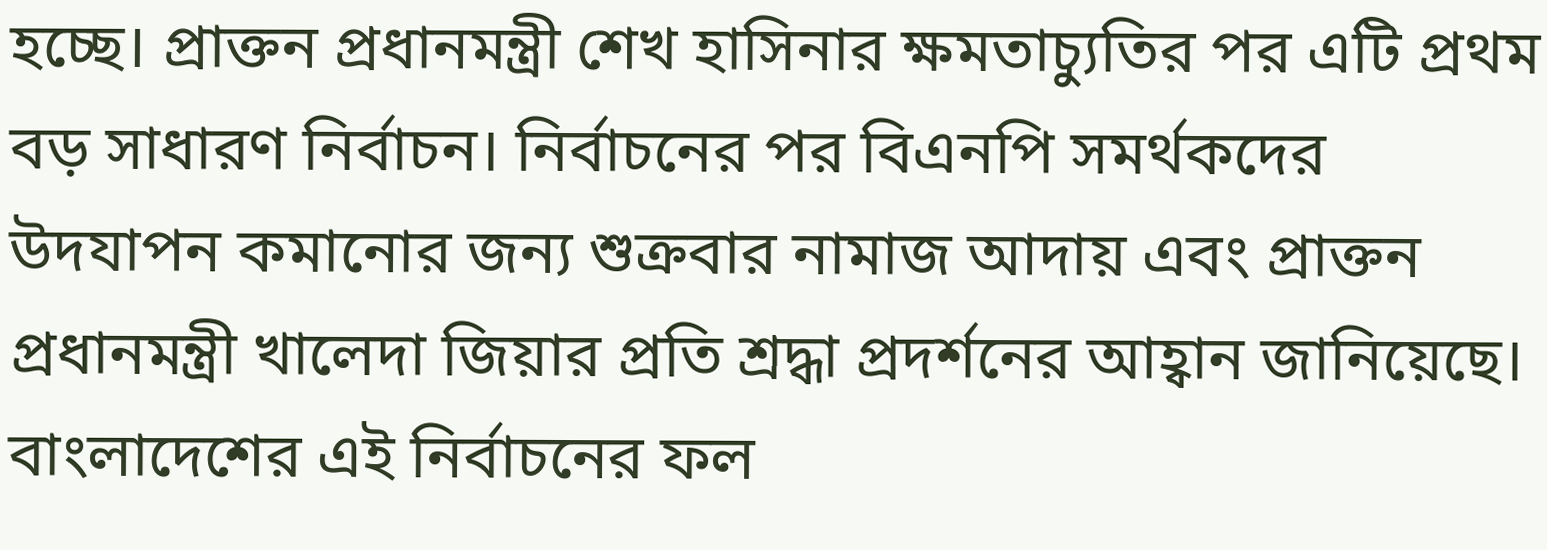হচ্ছে। প্রাক্তন প্রধানমন্ত্রী শেখ হাসিনার ক্ষমতাচ্যুতির পর এটি প্রথম বড় সাধারণ নির্বাচন। নির্বাচনের পর বিএনপি সমর্থকদের উদযাপন কমানোর জন্য শুক্রবার নামাজ আদায় এবং প্রাক্তন প্রধানমন্ত্রী খালেদা জিয়ার প্রতি শ্রদ্ধা প্রদর্শনের আহ্বান জানিয়েছে।
বাংলাদেশের এই নির্বাচনের ফল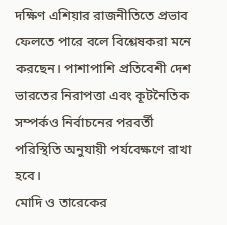দক্ষিণ এশিয়ার রাজনীতিতে প্রভাব ফেলতে পারে বলে বিশ্লেষকরা মনে করছেন। পাশাপাশি প্রতিবেশী দেশ ভারতের নিরাপত্তা এবং কূটনৈতিক সম্পর্কও নির্বাচনের পরবর্তী পরিস্থিতি অনুযায়ী পর্যবেক্ষণে রাখা হবে।
মোদি ও তারেকের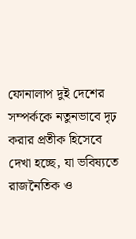ফোনালাপ দুই দেশের সম্পর্ককে নতুনভাবে দৃঢ় করার প্রতীক হিসেবে দেখা হচ্ছে, যা ভবিষ্যতে রাজনৈতিক ও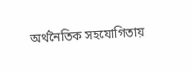অর্থনৈতিক সহযোগিতায়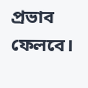প্রভাব ফেলবে।